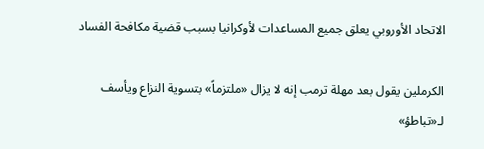الاتحاد الأوروبي يعلق جميع المساعدات لأوكرانيا بسبب قضية مكافحة الفساد

الكرملين يقول بعد مهلة ترمب إنه لا يزال «ملتزماً» بتسوية النزاع ويأسف لـ«تباطؤ»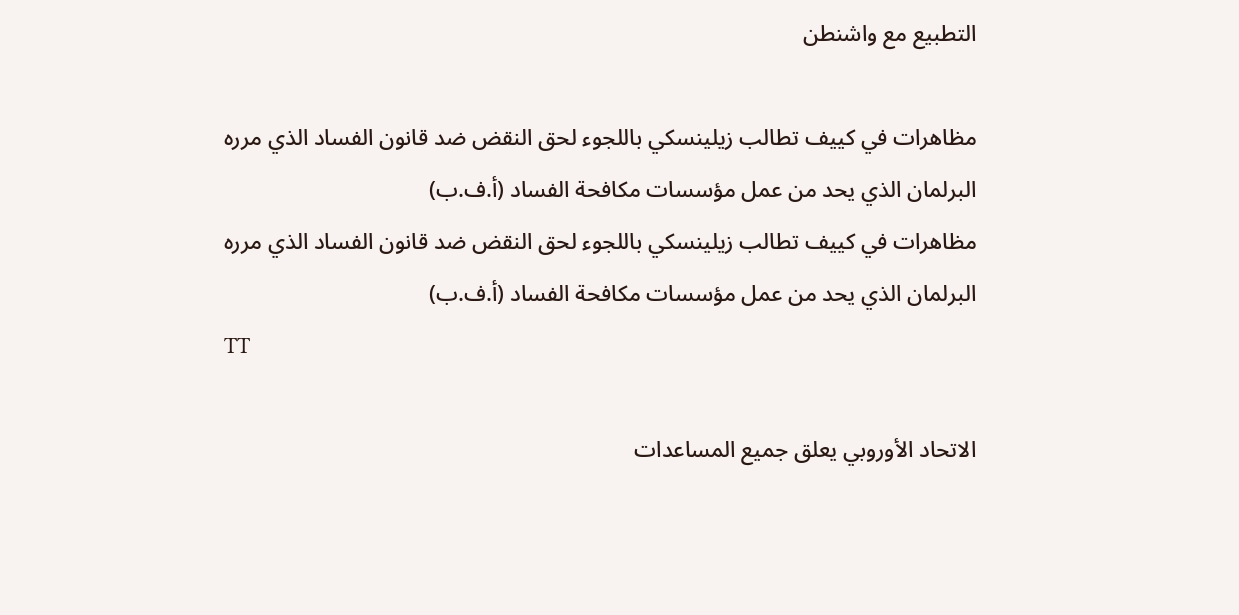التطبيع مع واشنطن

مظاهرات في كييف تطالب زيلينسكي باللجوء لحق النقض ضد قانون الفساد الذي مرره البرلمان الذي يحد من عمل مؤسسات مكافحة الفساد (أ.ف.ب)
مظاهرات في كييف تطالب زيلينسكي باللجوء لحق النقض ضد قانون الفساد الذي مرره البرلمان الذي يحد من عمل مؤسسات مكافحة الفساد (أ.ف.ب)
TT

الاتحاد الأوروبي يعلق جميع المساعدات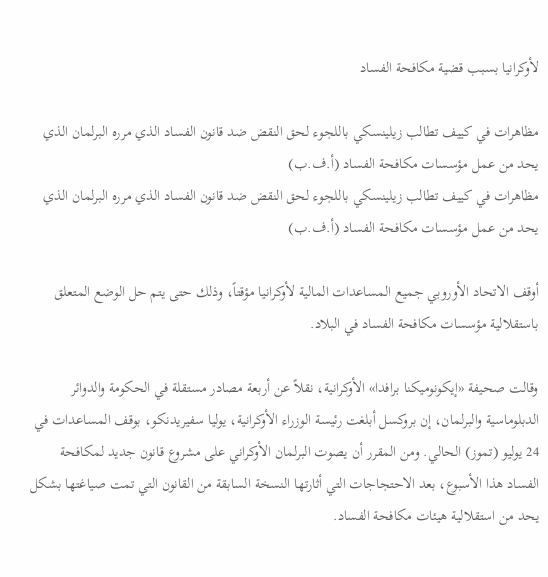لأوكرانيا بسبب قضية مكافحة الفساد

مظاهرات في كييف تطالب زيلينسكي باللجوء لحق النقض ضد قانون الفساد الذي مرره البرلمان الذي يحد من عمل مؤسسات مكافحة الفساد (أ.ف.ب)
مظاهرات في كييف تطالب زيلينسكي باللجوء لحق النقض ضد قانون الفساد الذي مرره البرلمان الذي يحد من عمل مؤسسات مكافحة الفساد (أ.ف.ب)

أوقف الاتحاد الأوروبي جميع المساعدات المالية لأوكرانيا مؤقتاً، وذلك حتى يتم حل الوضع المتعلق باستقلالية مؤسسات مكافحة الفساد في البلاد.

وقالت صحيفة «إيكونوميكنا برافدا» الأوكرانية، نقلاً عن أربعة مصادر مستقلة في الحكومة والدوائر الدبلوماسية والبرلمان، إن بروكسل أبلغت رئيسة الوزراء الأوكرانية، يوليا سفيريدنكو، بوقف المساعدات في 24 يوليو (تموز) الحالي. ومن المقرر أن يصوت البرلمان الأوكراني على مشروع قانون جديد لمكافحة الفساد هذا الأسبوع، بعد الاحتجاجات التي أثارتها النسخة السابقة من القانون التي تمت صياغتها بشكل يحد من استقلالية هيئات مكافحة الفساد.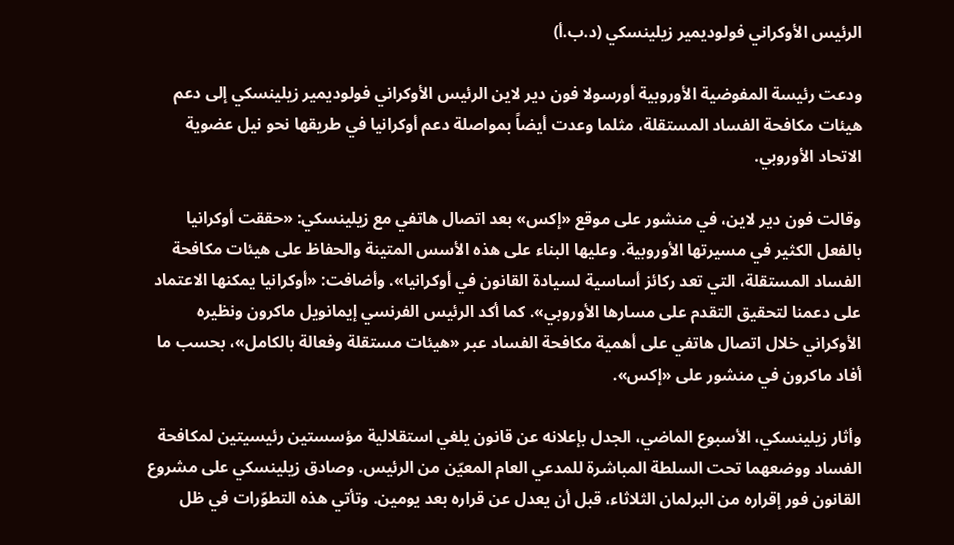الرئيس الأوكراني فولوديمير زيلينسكي (د.ب.أ)

ودعت رئيسة المفوضية الأوروبية أورسولا فون دير لاين الرئيس الأوكراني فولوديمير زيلينسكي إلى دعم هيئات مكافحة الفساد المستقلة، مثلما وعدت أيضاً بمواصلة دعم أوكرانيا في طريقها نحو نيل عضوية الاتحاد الأوروبي.

وقالت فون دير لاين، في منشور على موقع «إكس» بعد اتصال هاتفي مع زيلينسكي: «حققت أوكرانيا بالفعل الكثير في مسيرتها الأوروبية. وعليها البناء على هذه الأسس المتينة والحفاظ على هيئات مكافحة الفساد المستقلة، التي تعد ركائز أساسية لسيادة القانون في أوكرانيا». وأضافت: «أوكرانيا يمكنها الاعتماد على دعمنا لتحقيق التقدم على مسارها الأوروبي». كما أكد الرئيس الفرنسي إيمانويل ماكرون ونظيره الأوكراني خلال اتصال هاتفي على أهمية مكافحة الفساد عبر «هيئات مستقلة وفعالة بالكامل»، بحسب ما أفاد ماكرون في منشور على «إكس».

وأثار زيلينسكي، الأسبوع الماضي، الجدل بإعلانه عن قانون يلغي استقلالية مؤسستين رئيسيتين لمكافحة الفساد ووضعهما تحت السلطة المباشرة للمدعي العام المعيّن من الرئيس. وصادق زيلينسكي على مشروع القانون فور إقراره من البرلمان الثلاثاء، قبل أن يعدل عن قراره بعد يومين. وتأتي هذه التطوّرات في ظل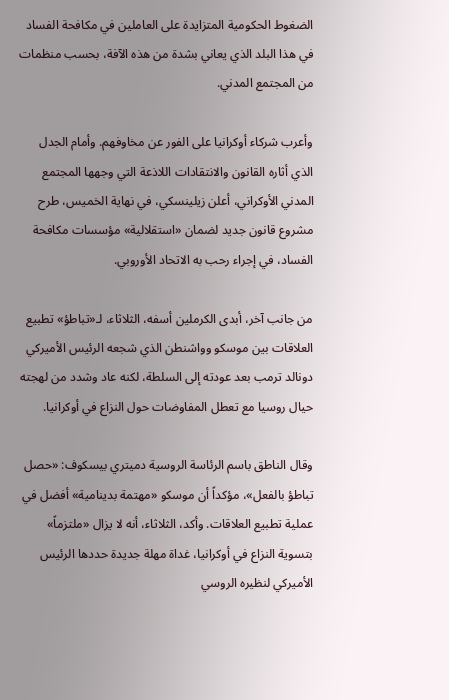الضغوط الحكومية المتزايدة على العاملين في مكافحة الفساد في هذا البلد الذي يعاني بشدة من هذه الآفة، بحسب منظمات من المجتمع المدني.

وأعرب شركاء أوكرانيا على الفور عن مخاوفهم. وأمام الجدل الذي أثاره القانون والانتقادات اللاذعة التي وجهها المجتمع المدني الأوكراني، أعلن زيلينسكي، في نهاية الخميس، طرح مشروع قانون جديد لضمان «استقلالية» مؤسسات مكافحة الفساد، في إجراء رحب به الاتحاد الأوروبي.

من جانب آخر، أبدى الكرملين أسفه، الثلاثاء، لـ«تباطؤ» تطبيع العلاقات بين موسكو وواشنطن الذي شجعه الرئيس الأميركي دونالد ترمب بعد عودته إلى السلطة، لكنه عاد وشدد من لهجته حيال روسيا مع تعطل المفاوضات حول النزاع في أوكرانيا.

وقال الناطق باسم الرئاسة الروسية دميتري بيسكوف: «حصل تباطؤ بالفعل»، مؤكداً أن موسكو «مهتمة بدينامية» أفضل في عملية تطبيع العلاقات. وأكد، الثلاثاء، أنه لا يزال «ملتزماً» بتسوية النزاع في أوكرانيا، غداة مهلة جديدة حددها الرئيس الأميركي لنظيره الروسي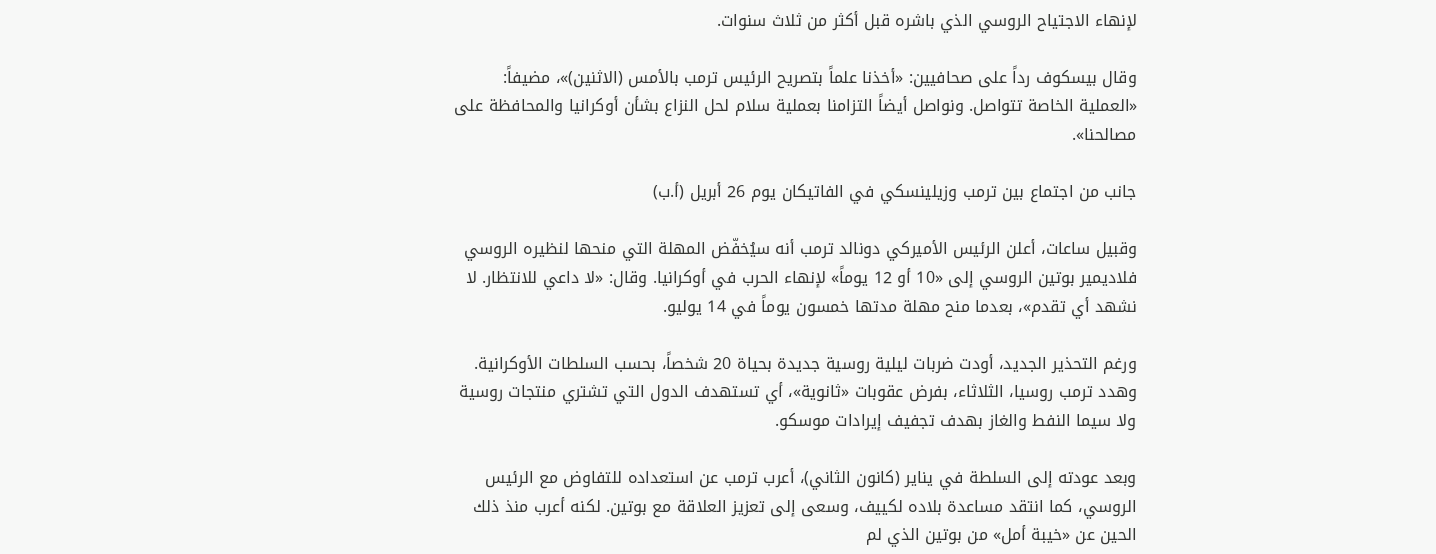لإنهاء الاجتياح الروسي الذي باشره قبل أكثر من ثلاث سنوات.

وقال بيسكوف رداً على صحافيين: «أخذنا علماً بتصريح الرئيس ترمب بالأمس (الاثنين)»، مضيفاً: «العملية الخاصة تتواصل. ونواصل أيضاً التزامنا بعملية سلام لحل النزاع بشأن أوكرانيا والمحافظة على مصالحنا».

جانب من اجتماع بين ترمب وزيلينسكي في الفاتيكان يوم 26 أبريل (أ.ب)

وقبيل ساعات، أعلن الرئيس الأميركي دونالد ترمب أنه سيُخفّض المهلة التي منحها لنظيره الروسي فلاديمير بوتين الروسي إلى «10 أو 12 يوماً» لإنهاء الحرب في أوكرانيا. وقال: «لا داعي للانتظار. لا نشهد أي تقدم»، بعدما منح مهلة مدتها خمسون يوماً في 14 يوليو.

ورغم التحذير الجديد، أودت ضربات ليلية روسية جديدة بحياة 20 شخصاً، بحسب السلطات الأوكرانية. وهدد ترمب روسيا، الثلاثاء، بفرض عقوبات «ثانوية»، أي تستهدف الدول التي تشتري منتجات روسية ولا سيما النفط والغاز بهدف تجفيف إيرادات موسكو.

وبعد عودته إلى السلطة في يناير (كانون الثاني)، أعرب ترمب عن استعداده للتفاوض مع الرئيس الروسي، كما انتقد مساعدة بلاده لكييف، وسعى إلى تعزيز العلاقة مع بوتين. لكنه أعرب منذ ذلك الحين عن «خيبة أمل» من بوتين الذي لم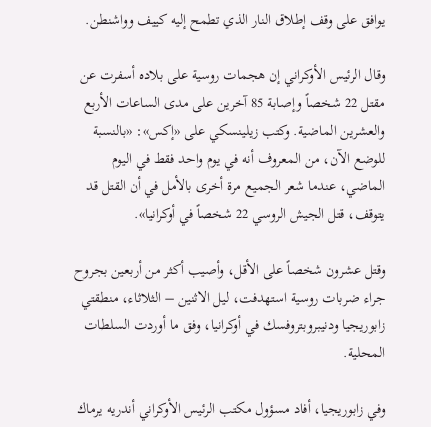يوافق على وقف إطلاق النار الذي تطمح إليه كييف وواشنطن.

وقال الرئيس الأوكراني إن هجمات روسية على بلاده أسفرت عن مقتل 22 شخصاً وإصابة 85 آخرين على مدى الساعات الأربع والعشرين الماضية. وكتب زيلينسكي على «إكس»: «بالنسبة للوضع الآن، من المعروف أنه في يوم واحد فقط في اليوم الماضي، عندما شعر الجميع مرة أخرى بالأمل في أن القتل قد يتوقف، قتل الجيش الروسي 22 شخصاً في أوكرانيا».

وقتل عشرون شخصاً على الأقل، وأصيب أكثر من أربعين بجروح جراء ضربات روسية استهدفت، ليل الاثنين – الثلاثاء، منطقتي زابوريجيا ودنيبروبتروفسك في أوكرانيا، وفق ما أوردت السلطات المحلية.

وفي زابوريجيا، أفاد مسؤول مكتب الرئيس الأوكراني أندريه يرماك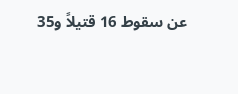عن سقوط 16 قتيلاً و35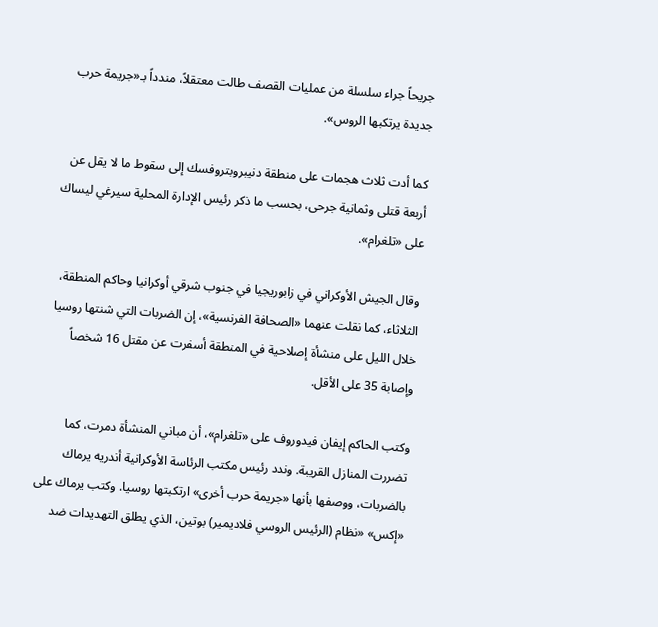جريحاً جراء سلسلة من عمليات القصف طالت معتقلاً، مندداً بـ«جريمة حرب جديدة يرتكبها الروس».

كما أدت ثلاث هجمات على منطقة دنيبروبتروفسك إلى سقوط ما لا يقل عن أربعة قتلى وثمانية جرحى، بحسب ما ذكر رئيس الإدارة المحلية سيرغي ليساك على «تلغرام».

وقال الجيش الأوكراني في زابوريجيا في جنوب شرقي أوكرانيا وحاكم المنطقة، الثلاثاء، كما نقلت عنهما «الصحافة الفرنسية»، إن الضربات التي شنتها روسيا خلال الليل على منشأة إصلاحية في المنطقة أسفرت عن مقتل 16 شخصاً وإصابة 35 على الأقل.

وكتب الحاكم إيفان فيدوروف على «تلغرام»، أن مباني المنشأة دمرت، كما تضررت المنازل القريبة. وندد رئيس مكتب الرئاسة الأوكرانية أندريه يرماك بالضربات، ووصفها بأنها «جريمة حرب أخرى» ارتكبتها روسيا. وكتب يرماك على «إكس» «نظام (الرئيس الروسي فلاديمير) بوتين، الذي يطلق التهديدات ضد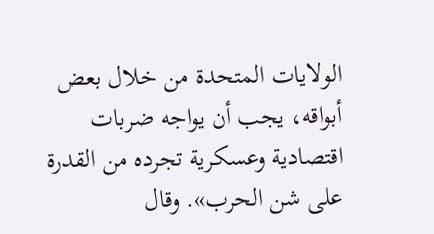الولايات المتحدة من خلال بعض أبواقه، يجب أن يواجه ضربات اقتصادية وعسكرية تجرده من القدرة على شن الحرب». وقال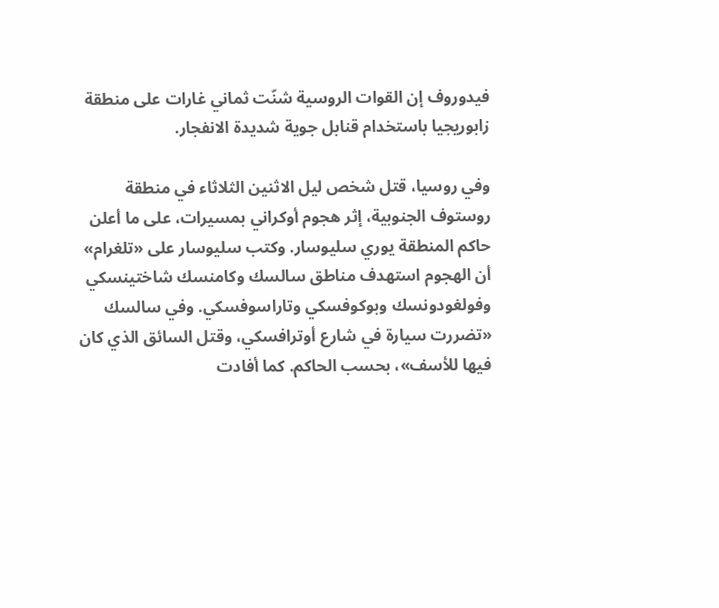فيدوروف إن القوات الروسية شنّت ثماني غارات على منطقة زابوريجيا باستخدام قنابل جوية شديدة الانفجار.

وفي روسيا، قتل شخص ليل الاثنين الثلاثاء في منطقة روستوف الجنوبية، إثر هجوم أوكراني بمسيرات، على ما أعلن حاكم المنطقة يوري سليوسار. وكتب سليوسار على «تلغرام» أن الهجوم استهدف مناطق سالسك وكامنسك شاختينسكي وفولغودونسك وبوكوفسكي وتاراسوفسكي. وفي سالسك «تضررت سيارة في شارع أوترافسكي، وقتل السائق الذي كان فيها للأسف»، بحسب الحاكم. كما أفادت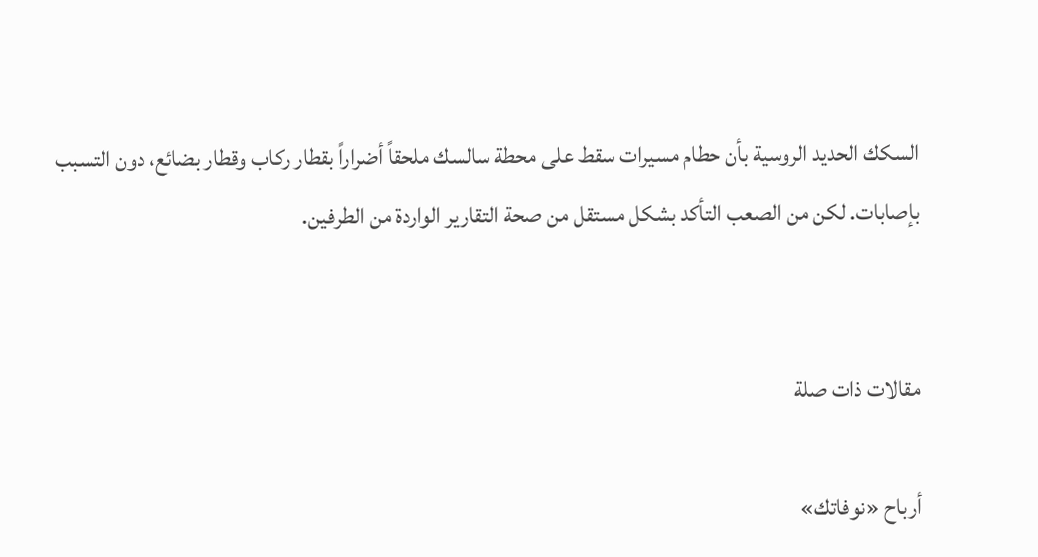السكك الحديد الروسية بأن حطام مسيرات سقط على محطة سالسك ملحقاً أضراراً بقطار ركاب وقطار بضائع، دون التسبب بإصابات. لكن من الصعب التأكد بشكل مستقل من صحة التقارير الواردة من الطرفين.


مقالات ذات صلة

أرباح «نوفاتك»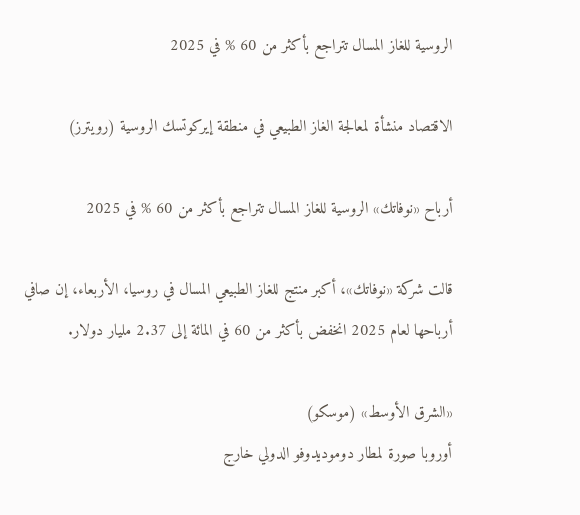الروسية للغاز المسال تتراجع بأكثر من 60 % في 2025

الاقتصاد منشأة لمعالجة الغاز الطبيعي في منطقة إيركوتسك الروسية (رويترز)

أرباح «نوفاتك» الروسية للغاز المسال تتراجع بأكثر من 60 % في 2025

قالت شركة «نوفاتك»، أكبر منتج للغاز الطبيعي المسال في روسيا، الأربعاء، إن صافي أرباحها لعام 2025 انخفض بأكثر من 60 في المائة إلى 2.37 مليار دولار.

«الشرق الأوسط» (موسكو)
أوروبا صورة لمطار دوموديدوفو الدولي خارج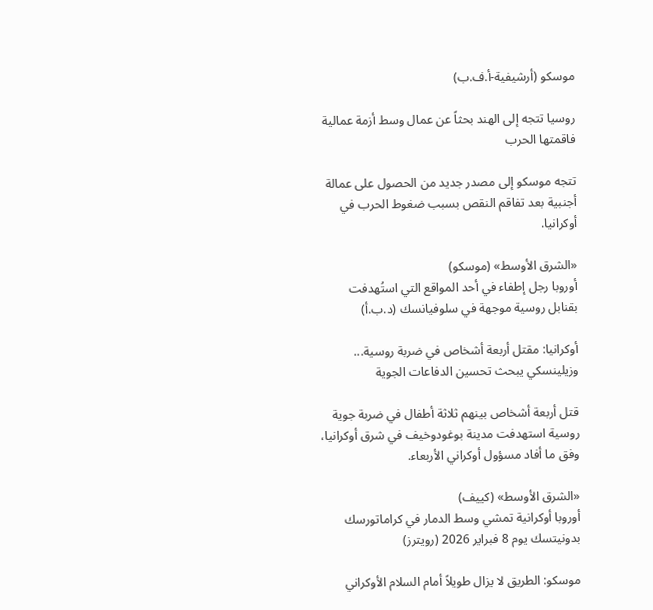موسكو (أرشيفية-أ.ف.ب)

روسيا تتجه إلى الهند بحثاً عن عمال وسط أزمة عمالية فاقمتها الحرب

تتجه موسكو إلى مصدر جديد من الحصول على عمالة أجنبية بعد تفاقم النقص بسبب ضغوط الحرب في أوكرانيا.

«الشرق الأوسط» (موسكو)
أوروبا رجل إطفاء في أحد المواقع التي استُهدفت بقنابل روسية موجهة في سلوفيانسك (د.ب.أ)

أوكرانيا: مقتل أربعة أشخاص في ضربة روسية... وزيلينسكي يبحث تحسين الدفاعات الجوية

قتل أربعة أشخاص بينهم ثلاثة أطفال في ضربة جوية روسية استهدفت مدينة بوغودوخيف في شرق أوكرانيا، وفق ما أفاد مسؤول أوكراني الأربعاء.

«الشرق الأوسط» (كييف)
أوروبا أوكرانية تمشي وسط الدمار في كراماتورسك بدونيتسك يوم 8 فبراير 2026 (رويترز)

موسكو: الطريق لا يزال طويلاً أمام السلام الأوكراني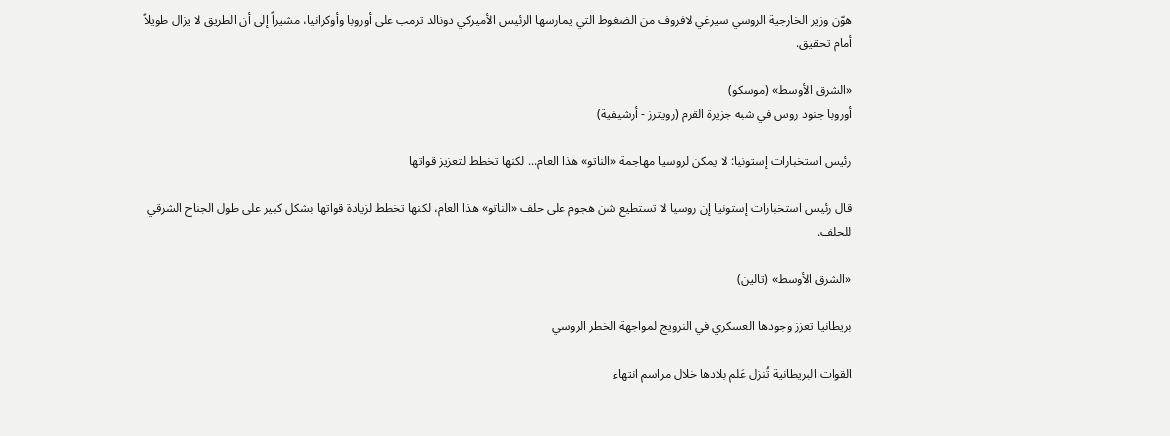هوّن وزير الخارجية الروسي سيرغي لافروف من الضغوط التي يمارسها الرئيس الأميركي دونالد ترمب على أوروبا وأوكرانيا، مشيراً إلى أن الطريق لا يزال طويلاً أمام تحقيق.

«الشرق الأوسط» (موسكو)
أوروبا جنود روس في شبه جزيرة القرم (رويترز - أرشيفية)

رئيس استخبارات إستونيا: لا يمكن لروسيا مهاجمة «الناتو» هذا العام... لكنها تخطط لتعزيز قواتها

قال رئيس استخبارات إستونيا إن روسيا لا تستطيع شن هجوم على حلف «الناتو» هذا العام، لكنها تخطط لزيادة قواتها بشكل كبير على طول الجناح الشرقي للحلف.

«الشرق الأوسط» (تالين)

بريطانيا تعزز وجودها العسكري في النرويج لمواجهة الخطر الروسي

القوات البريطانية تُنزل عَلم بلادها خلال مراسم انتهاء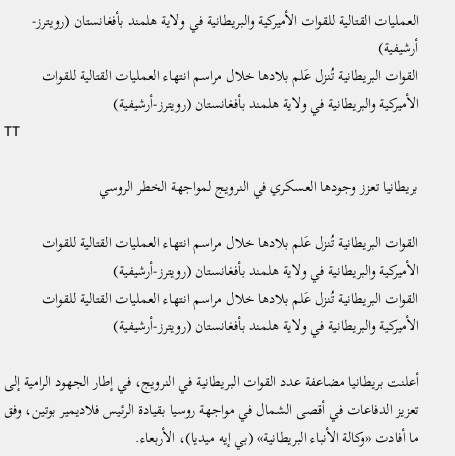العمليات القتالية للقوات الأميركية والبريطانية في ولاية هلمند بأفغانستان (رويترز-أرشيفية)
القوات البريطانية تُنزل عَلم بلادها خلال مراسم انتهاء العمليات القتالية للقوات الأميركية والبريطانية في ولاية هلمند بأفغانستان (رويترز-أرشيفية)
TT

بريطانيا تعزز وجودها العسكري في النرويج لمواجهة الخطر الروسي

القوات البريطانية تُنزل عَلم بلادها خلال مراسم انتهاء العمليات القتالية للقوات الأميركية والبريطانية في ولاية هلمند بأفغانستان (رويترز-أرشيفية)
القوات البريطانية تُنزل عَلم بلادها خلال مراسم انتهاء العمليات القتالية للقوات الأميركية والبريطانية في ولاية هلمند بأفغانستان (رويترز-أرشيفية)

أعلنت بريطانيا مضاعفة عدد القوات البريطانية في النرويج، في إطار الجهود الرامية إلى تعزيز الدفاعات في أقصى الشمال في مواجهة روسيا بقيادة الرئيس فلاديمير بوتين، وفق ما أفادت «وكالة الأنباء البريطانية» (بي إيه ميديا)، الأربعاء.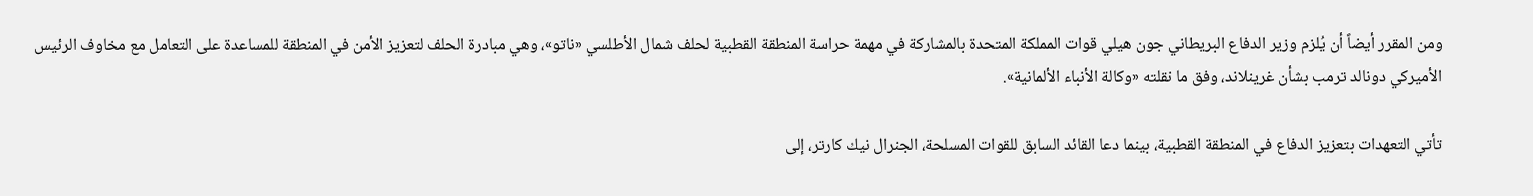ومن المقرر أيضاً أن يُلزم وزير الدفاع البريطاني جون هيلي قوات المملكة المتحدة بالمشاركة في مهمة حراسة المنطقة القطبية لحلف شمال الأطلسي «ناتو»، وهي مبادرة الحلف لتعزيز الأمن في المنطقة للمساعدة على التعامل مع مخاوف الرئيس الأميركي دونالد ترمب بشأن غرينلاند، وفق ما نقلته «وكالة الأنباء الألمانية».

تأتي التعهدات بتعزيز الدفاع في المنطقة القطبية، بينما دعا القائد السابق للقوات المسلحة، الجنرال نيك كارتر، إلى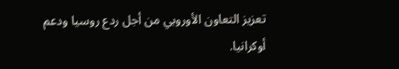تعزيز التعاون الأوروبي من أجل ردع روسيا ودعم أوكرانيا.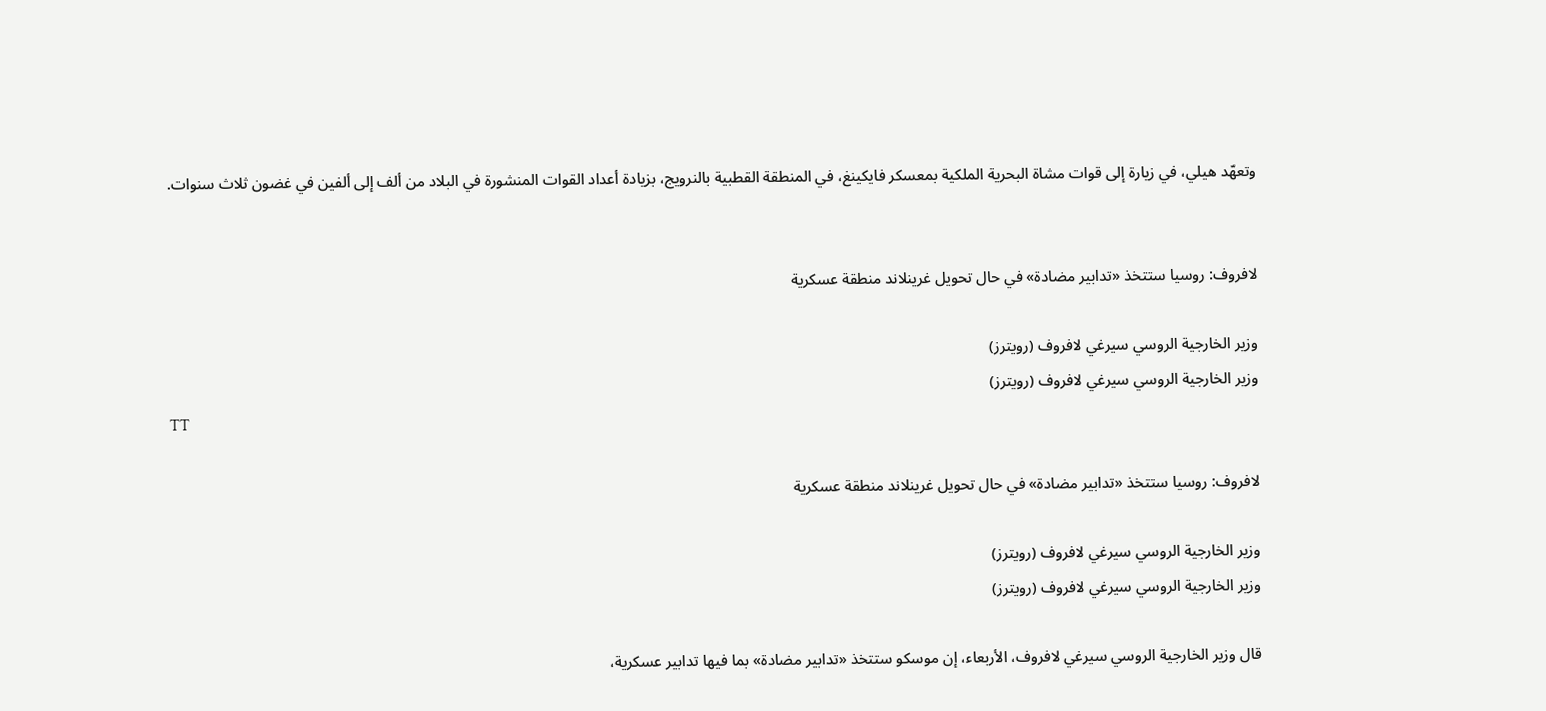وتعهّد هيلي، في زيارة إلى قوات مشاة البحرية الملكية بمعسكر فايكينغ، في المنطقة القطبية بالنرويج، بزيادة أعداد القوات المنشورة في البلاد من ألف إلى ألفين في غضون ثلاث سنوات.


لافروف: روسيا ستتخذ «تدابير مضادة» في حال تحويل غرينلاند منطقة عسكرية

وزير الخارجية الروسي سيرغي لافروف (رويترز)
وزير الخارجية الروسي سيرغي لافروف (رويترز)
TT

لافروف: روسيا ستتخذ «تدابير مضادة» في حال تحويل غرينلاند منطقة عسكرية

وزير الخارجية الروسي سيرغي لافروف (رويترز)
وزير الخارجية الروسي سيرغي لافروف (رويترز)

قال وزير الخارجية الروسي سيرغي لافروف، الأربعاء، إن موسكو ستتخذ «تدابير مضادة» بما فيها تدابير عسكرية،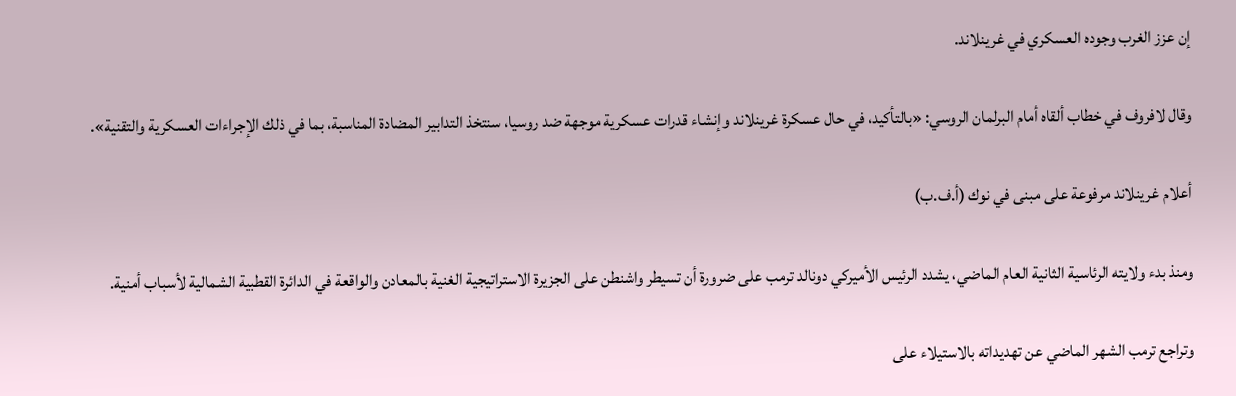إن عزز الغرب وجوده العسكري في غرينلاند.

وقال لافروف في خطاب ألقاه أمام البرلمان الروسي: «بالتأكيد، في حال عسكرة غرينلاند وإنشاء قدرات عسكرية موجهة ضد روسيا، سنتخذ التدابير المضادة المناسبة، بما في ذلك الإجراءات العسكرية والتقنية».

أعلام غرينلاند مرفوعة على مبنى في نوك (أ.ف.ب)

ومنذ بدء ولايته الرئاسية الثانية العام الماضي، يشدد الرئيس الأميركي دونالد ترمب على ضرورة أن تسيطر واشنطن على الجزيرة الاستراتيجية الغنية بالمعادن والواقعة في الدائرة القطبية الشمالية لأسباب أمنية.

وتراجع ترمب الشهر الماضي عن تهديداته بالاستيلاء على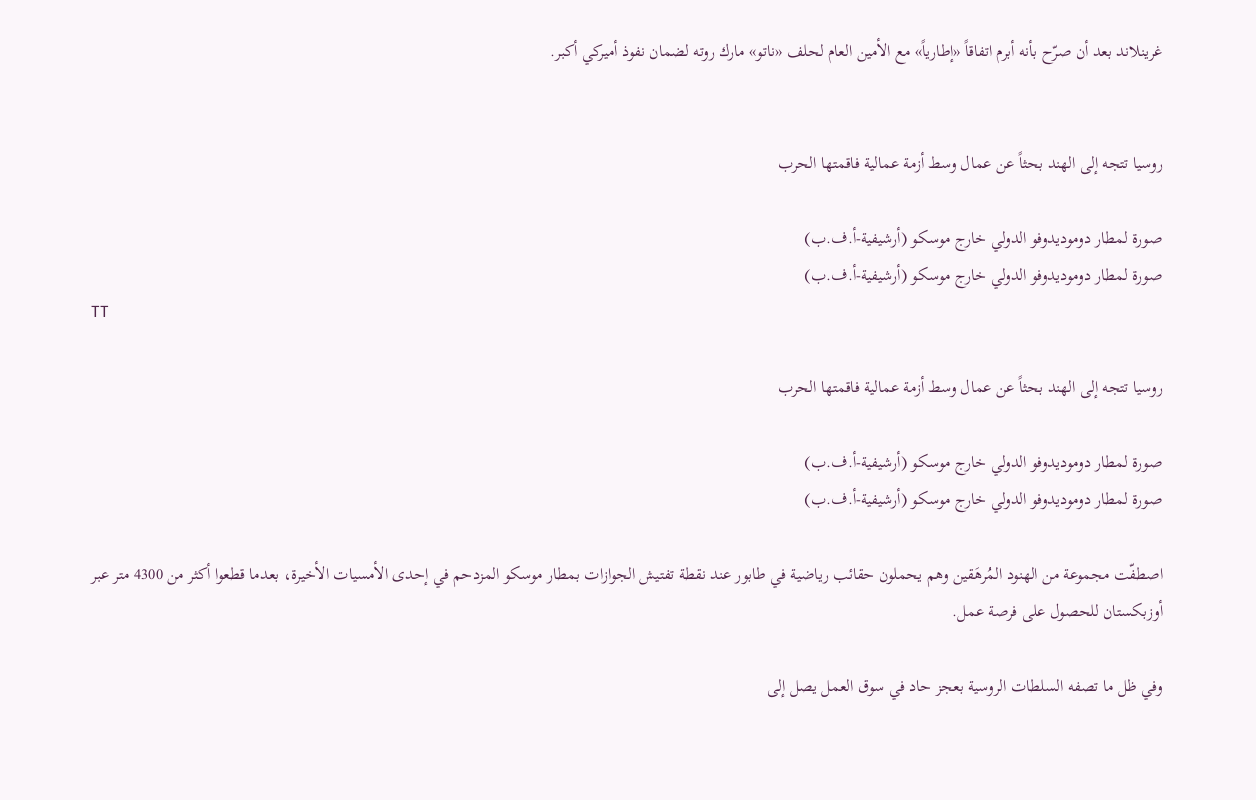غرينلاند بعد أن صرّح بأنه أبرم اتفاقاً «إطارياً» مع الأمين العام لحلف «ناتو» مارك روته لضمان نفوذ أميركي أكبر.


روسيا تتجه إلى الهند بحثاً عن عمال وسط أزمة عمالية فاقمتها الحرب

صورة لمطار دوموديدوفو الدولي خارج موسكو (أرشيفية-أ.ف.ب)
صورة لمطار دوموديدوفو الدولي خارج موسكو (أرشيفية-أ.ف.ب)
TT

روسيا تتجه إلى الهند بحثاً عن عمال وسط أزمة عمالية فاقمتها الحرب

صورة لمطار دوموديدوفو الدولي خارج موسكو (أرشيفية-أ.ف.ب)
صورة لمطار دوموديدوفو الدولي خارج موسكو (أرشيفية-أ.ف.ب)

اصطفّت مجموعة من الهنود المُرهَقين وهم يحملون حقائب رياضية في طابور عند نقطة تفتيش الجوازات بمطار موسكو المزدحم في إحدى الأمسيات الأخيرة، بعدما قطعوا أكثر من 4300 متر عبر أوزبكستان للحصول على فرصة عمل.

وفي ظل ما تصفه السلطات الروسية بعجز حاد في سوق العمل يصل إلى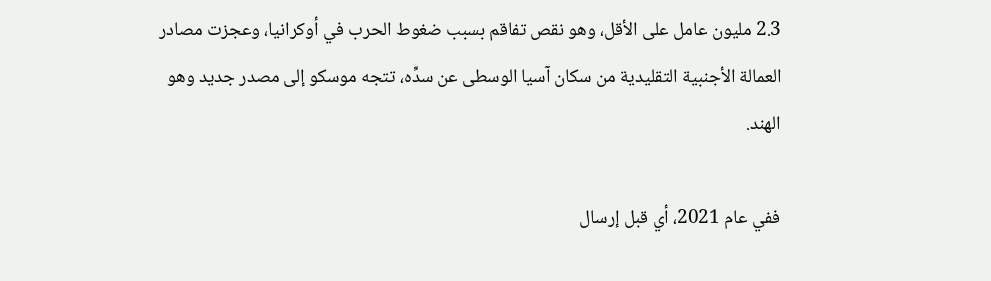2.3 مليون عامل على الأقل، وهو نقص تفاقم بسبب ضغوط الحرب في أوكرانيا، وعجزت مصادر العمالة الأجنبية التقليدية من سكان آسيا الوسطى عن سدِّه، تتجه موسكو إلى مصدر جديد وهو الهند.

ففي عام 2021، أي قبل إرسال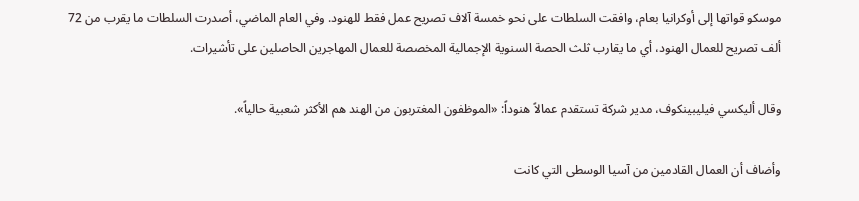موسكو قواتها إلى أوكرانيا بعام، وافقت السلطات على نحو خمسة آلاف تصريح عمل فقط للهنود. وفي العام الماضي، أصدرت السلطات ما يقرب من 72 ألف تصريح للعمال الهنود، أي ما يقارب ثلث الحصة السنوية الإجمالية المخصصة للعمال المهاجرين الحاصلين على تأشيرات.

وقال أليكسي فيليبينكوف، مدير شركة تستقدم عمالاً هنوداً: «الموظفون المغتربون من الهند هم الأكثر شعبية حالياً».

وأضاف أن العمال القادمين من آسيا الوسطى التي كانت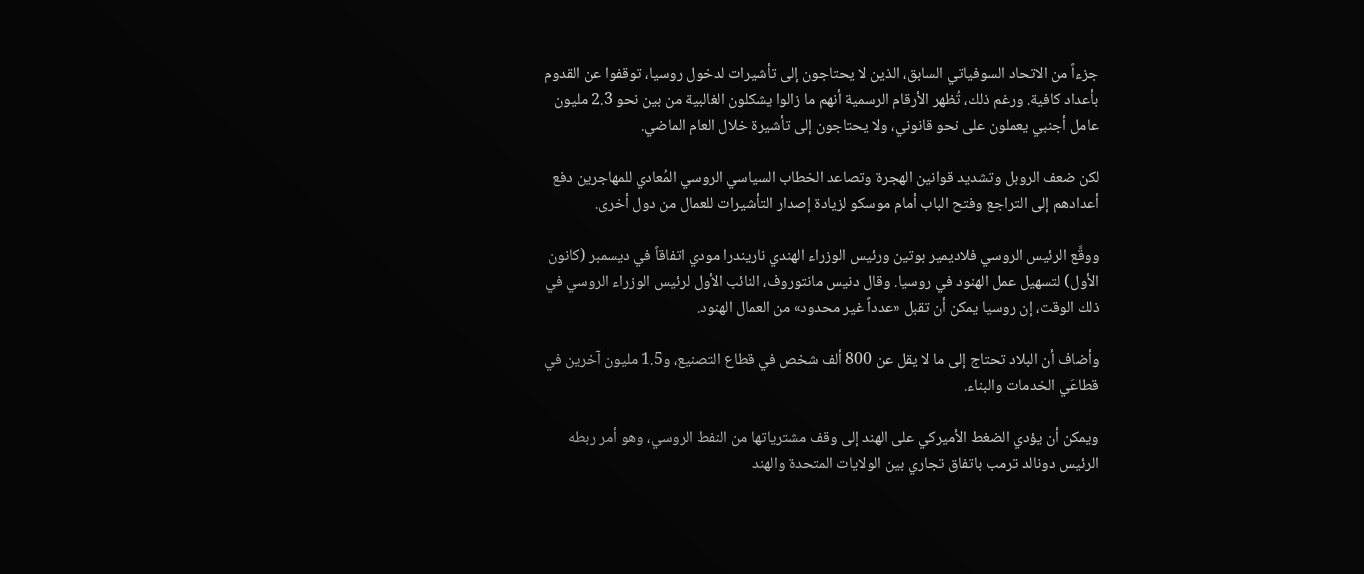جزءاً من الاتحاد السوفياتي السابق، الذين لا يحتاجون إلى تأشيرات لدخول روسيا، توقفوا عن القدوم بأعداد كافية. ورغم ذلك، تُظهر الأرقام الرسمية أنهم ما زالوا يشكلون الغالبية من بين نحو 2.3 مليون عامل أجنبي يعملون على نحو قانوني، ولا يحتاجون إلى تأشيرة خلال العام الماضي.

لكن ضعف الروبل وتشديد قوانين الهجرة وتصاعد الخطاب السياسي الروسي المُعادي للمهاجرين دفع أعدادهم إلى التراجع وفتح الباب أمام موسكو لزيادة إصدار التأشيرات للعمال من دول أخرى.

ووقَّع الرئيس الروسي فلاديمير بوتين ورئيس الوزراء الهندي ناريندرا مودي اتفاقاً في ديسمبر (كانون الأول) لتسهيل عمل الهنود في روسيا. وقال دنيس مانتوروف، النائب الأول لرئيس الوزراء الروسي في ذلك الوقت، إن روسيا يمكن أن تقبل «عدداً غير محدود» من العمال الهنود.

وأضاف أن البلاد تحتاج إلى ما لا يقل عن 800 ألف شخص في قطاع التصنيع، و1.5 مليون آخرين في قطاعَي الخدمات والبناء.

ويمكن أن يؤدي الضغط الأميركي على الهند إلى وقف مشترياتها من النفط الروسي، وهو أمر ربطه الرئيس دونالد ترمب باتفاق تجاري بين الولايات المتحدة والهند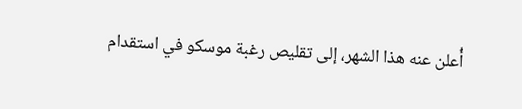أُعلن عنه هذا الشهر، إلى تقليص رغبة موسكو في استقدام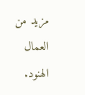مزيد من العمال الهنود.